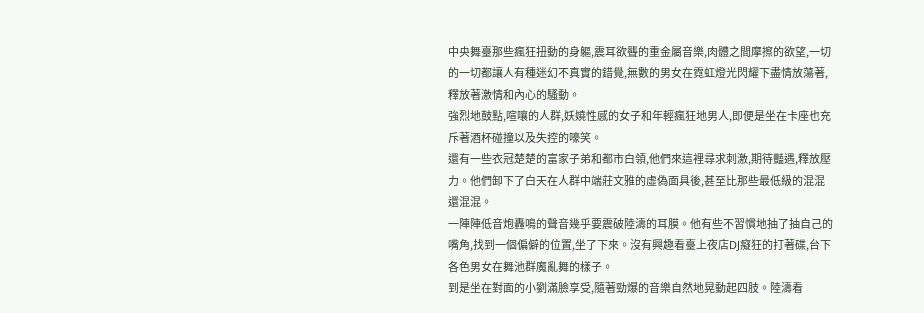中央舞臺那些瘋狂扭動的身軀,震耳欲聾的重金屬音樂,肉體之間摩擦的欲望,一切的一切都讓人有種迷幻不真實的錯覺,無數的男女在霓虹燈光閃耀下盡情放蕩著,釋放著激情和內心的騷動。
強烈地鼓點,喧嚷的人群,妖嬈性感的女子和年輕瘋狂地男人,即便是坐在卡座也充斥著酒杯碰撞以及失控的嚎笑。
還有一些衣冠楚楚的富家子弟和都市白領,他們來這裡尋求刺激,期待豔遇,釋放壓力。他們卸下了白天在人群中端莊文雅的虛偽面具後,甚至比那些最低級的混混還混混。
一陣陣低音炮轟鳴的聲音幾乎要震破陸濤的耳膜。他有些不習慣地抽了抽自己的嘴角,找到一個偏僻的位置,坐了下來。沒有興趣看臺上夜店DJ癡狂的打著碟,台下各色男女在舞池群魔亂舞的樣子。
到是坐在對面的小劉滿臉享受,隨著勁爆的音樂自然地晃動起四肢。陸濤看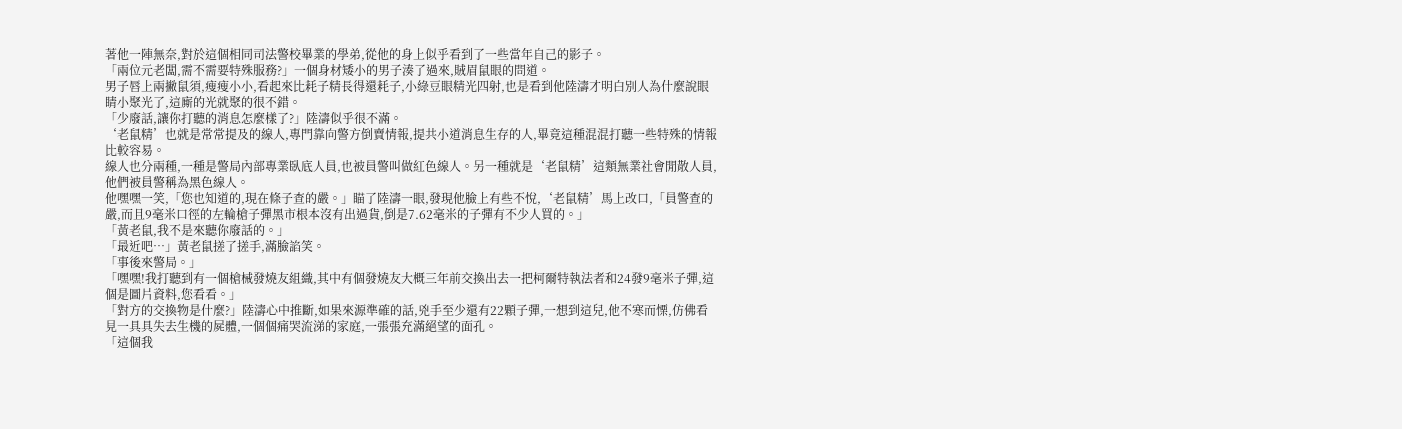著他一陣無奈,對於這個相同司法警校畢業的學弟,從他的身上似乎看到了一些當年自己的影子。
「兩位元老闆,需不需要特殊服務?」一個身材矮小的男子湊了過來,賊眉鼠眼的問道。
男子唇上兩撇鼠須,瘦瘦小小,看起來比耗子精長得還耗子,小綠豆眼精光四射,也是看到他陸濤才明白別人為什麼說眼睛小聚光了,這廝的光就聚的很不錯。
「少廢話,讓你打聽的消息怎麼樣了?」陸濤似乎很不滿。
‘老鼠精’也就是常常提及的線人,專門靠向警方倒賣情報,提共小道消息生存的人,畢竟這種混混打聽一些特殊的情報比較容易。
線人也分兩種,一種是警局內部專業臥底人員,也被員警叫做紅色線人。另一種就是‘老鼠精’這類無業社會閒散人員,他們被員警稱為黑色線人。
他嘿嘿一笑,「您也知道的,現在條子查的嚴。」瞄了陸濤一眼,發現他臉上有些不悅,‘老鼠精’馬上改口,「員警查的嚴,而且9毫米口徑的左輪槍子彈黑市根本沒有出過貨,倒是7.62毫米的子彈有不少人買的。」
「黃老鼠,我不是來聽你廢話的。」
「最近吧…」黃老鼠搓了搓手,滿臉諂笑。
「事後來警局。」
「嘿嘿!我打聽到有一個槍械發燒友組織,其中有個發燒友大概三年前交換出去一把柯爾特執法者和24發9毫米子彈,這個是圖片資料,您看看。」
「對方的交換物是什麼?」陸濤心中推斷,如果來源準確的話,兇手至少還有22顆子彈,一想到這兒,他不寒而慄,仿佛看見一具具失去生機的屍體,一個個痛哭流涕的家庭,一張張充滿絕望的面孔。
「這個我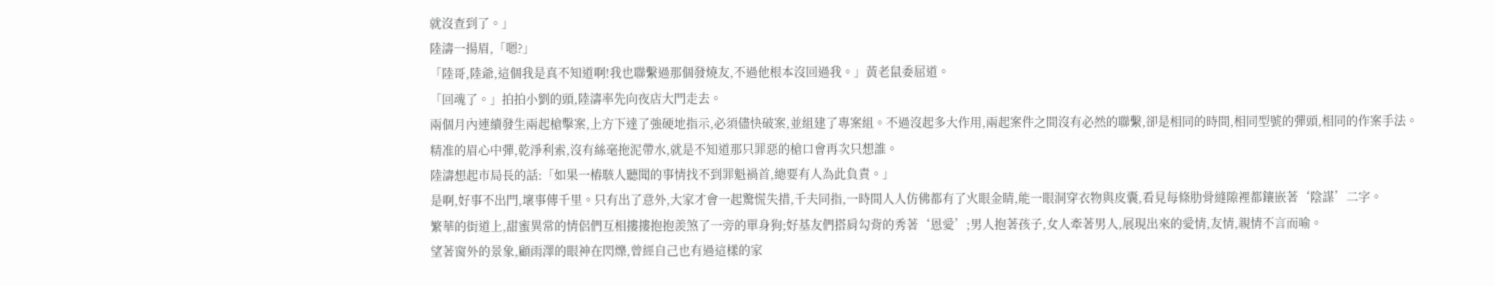就沒查到了。」
陸濤一揚眉,「嗯?」
「陸哥,陸爺,這個我是真不知道啊!我也聯繫過那個發燒友,不過他根本沒回過我。」黃老鼠委屈道。
「回魂了。」拍拍小劉的頭,陸濤率先向夜店大門走去。
兩個月內連續發生兩起槍擊案,上方下達了強硬地指示,必須儘快破案,並組建了專案組。不過沒起多大作用,兩起案件之間沒有必然的聯繫,卻是相同的時間,相同型號的彈頭,相同的作案手法。
精准的眉心中彈,乾淨利索,沒有絲毫拖泥帶水,就是不知道那只罪惡的槍口會再次只想誰。
陸濤想起市局長的話:「如果一樁駭人聽聞的事情找不到罪魁禍首,總要有人為此負責。」
是啊,好事不出門,壞事傳千里。只有出了意外,大家才會一起驚慌失措,千夫同指,一時間人人仿佛都有了火眼金睛,能一眼洞穿衣物與皮囊,看見每條肋骨縫隙裡都鑲嵌著‘陰謀’二字。
繁華的街道上,甜蜜異常的情侶們互相摟摟抱抱羨煞了一旁的單身狗;好基友們搭肩勾背的秀著‘恩愛’;男人抱著孩子,女人牽著男人,展現出來的愛情,友情,親情不言而喻。
望著窗外的景象,顧雨澤的眼神在閃爍,曾經自己也有過這樣的家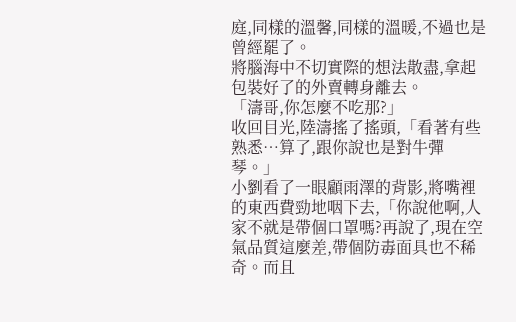庭,同樣的溫馨,同樣的溫暖,不過也是曾經罷了。
將腦海中不切實際的想法散盡,拿起包裝好了的外賣轉身離去。
「濤哥,你怎麼不吃那?」
收回目光,陸濤搖了搖頭,「看著有些熟悉…算了,跟你說也是對牛彈琴。」
小劉看了一眼顧雨澤的背影,將嘴裡的東西費勁地咽下去,「你說他啊,人家不就是帶個口罩嗎?再說了,現在空氣品質這麼差,帶個防毒面具也不稀奇。而且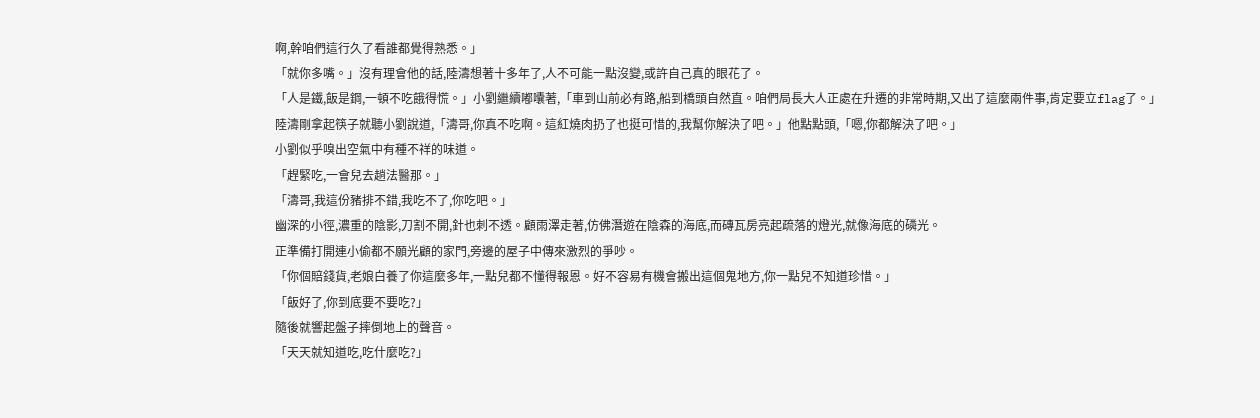啊,幹咱們這行久了看誰都覺得熟悉。」
「就你多嘴。」沒有理會他的話,陸濤想著十多年了,人不可能一點沒變,或許自己真的眼花了。
「人是鐵,飯是鋼,一頓不吃餓得慌。」小劉繼續嘟囔著,「車到山前必有路,船到橋頭自然直。咱們局長大人正處在升遷的非常時期,又出了這麼兩件事,肯定要立flag了。」
陸濤剛拿起筷子就聽小劉說道,「濤哥,你真不吃啊。這紅燒肉扔了也挺可惜的,我幫你解決了吧。」他點點頭,「嗯,你都解決了吧。」
小劉似乎嗅出空氣中有種不祥的味道。
「趕緊吃,一會兒去趟法醫那。」
「濤哥,我這份豬排不錯,我吃不了,你吃吧。」
幽深的小徑,濃重的陰影,刀割不開,針也刺不透。顧雨澤走著,仿佛潛遊在陰森的海底,而磚瓦房亮起疏落的燈光,就像海底的磷光。
正準備打開連小偷都不願光顧的家門,旁邊的屋子中傳來激烈的爭吵。
「你個賠錢貨,老娘白養了你這麼多年,一點兒都不懂得報恩。好不容易有機會搬出這個鬼地方,你一點兒不知道珍惜。」
「飯好了,你到底要不要吃?」
隨後就響起盤子摔倒地上的聲音。
「天天就知道吃,吃什麼吃?」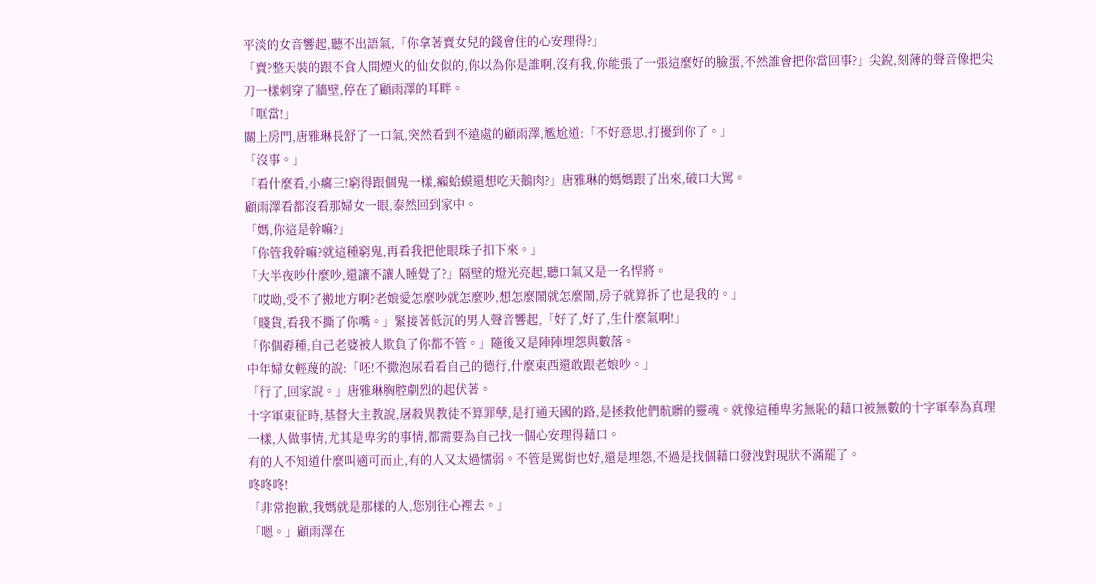平淡的女音響起,聽不出語氣,「你拿著賣女兒的錢會住的心安理得?」
「賣?整天裝的跟不食人間煙火的仙女似的,你以為你是誰啊,沒有我,你能張了一張這麼好的臉蛋,不然誰會把你當回事?」尖銳,刻薄的聲音像把尖刀一樣刺穿了牆壁,停在了顧雨澤的耳畔。
「哐當!」
關上房門,唐雅琳長舒了一口氣,突然看到不遠處的顧雨澤,尷尬道:「不好意思,打擾到你了。」
「沒事。」
「看什麼看,小癟三!窮得跟個鬼一樣,癩蛤蟆還想吃天鵝肉?」唐雅琳的媽媽跟了出來,破口大駡。
顧雨澤看都沒看那婦女一眼,泰然回到家中。
「媽,你這是幹嘛?」
「你管我幹嘛?就這種窮鬼,再看我把他眼珠子扣下來。」
「大半夜吵什麼吵,還讓不讓人睡覺了?」隔壁的燈光亮起,聽口氣又是一名悍將。
「哎呦,受不了搬地方啊?老娘愛怎麼吵就怎麼吵,想怎麼鬧就怎麼鬧,房子就算拆了也是我的。」
「賤貨,看我不撕了你嘴。」緊接著低沉的男人聲音響起,「好了,好了,生什麼氣啊!」
「你個孬種,自己老婆被人欺負了你都不管。」隨後又是陣陣埋怨與數落。
中年婦女輕蔑的說:「呸!不撒泡尿看看自己的德行,什麼東西還敢跟老娘吵。」
「行了,回家說。」唐雅琳胸腔劇烈的起伏著。
十字軍東征時,基督大主教說,屠殺異教徒不算罪孽,是打通天國的路,是拯救他們骯髒的靈魂。就像這種卑劣無恥的藉口被無數的十字軍奉為真理一樣,人做事情,尤其是卑劣的事情,都需要為自己找一個心安理得藉口。
有的人不知道什麼叫適可而止,有的人又太過懦弱。不管是駡街也好,還是埋怨,不過是找個藉口發洩對現狀不滿罷了。
咚咚咚!
「非常抱歉,我媽就是那樣的人,您別往心裡去。」
「嗯。」顧雨澤在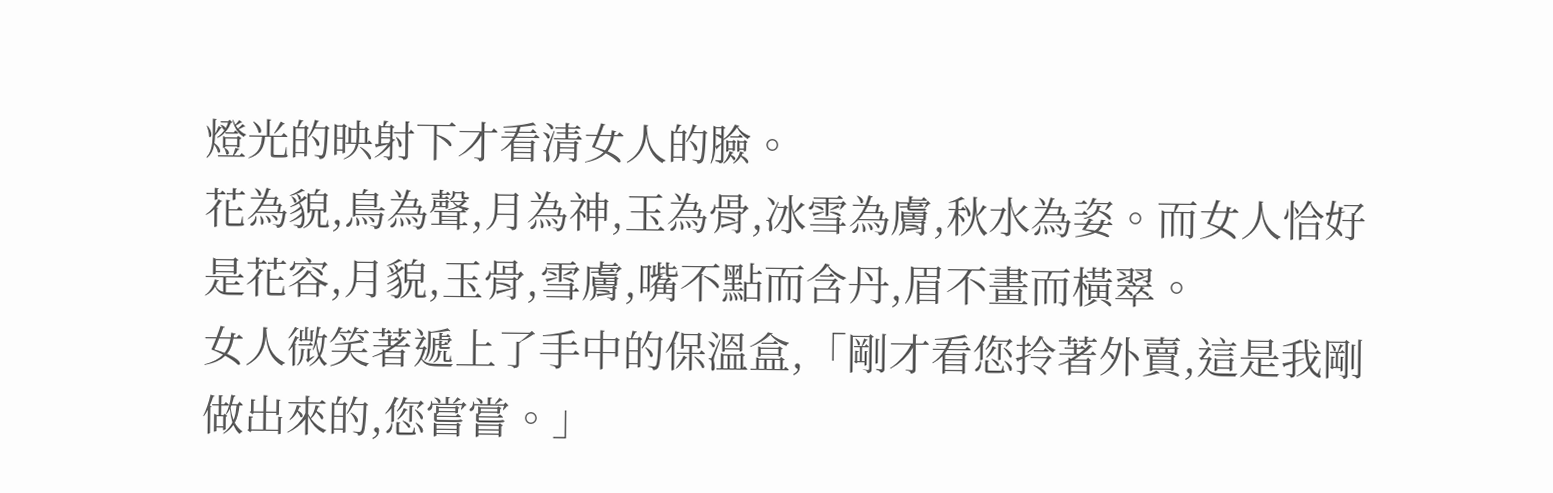燈光的映射下才看清女人的臉。
花為貌,鳥為聲,月為神,玉為骨,冰雪為膚,秋水為姿。而女人恰好是花容,月貌,玉骨,雪膚,嘴不點而含丹,眉不畫而橫翠。
女人微笑著遞上了手中的保溫盒,「剛才看您拎著外賣,這是我剛做出來的,您嘗嘗。」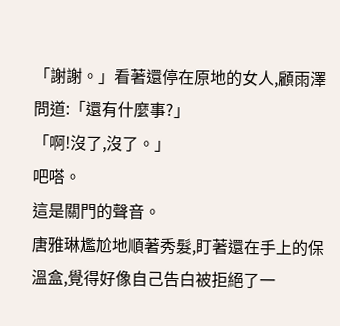「謝謝。」看著還停在原地的女人,顧雨澤問道:「還有什麼事?」
「啊!沒了,沒了。」
吧嗒。
這是關門的聲音。
唐雅琳尷尬地順著秀髮,盯著還在手上的保溫盒,覺得好像自己告白被拒絕了一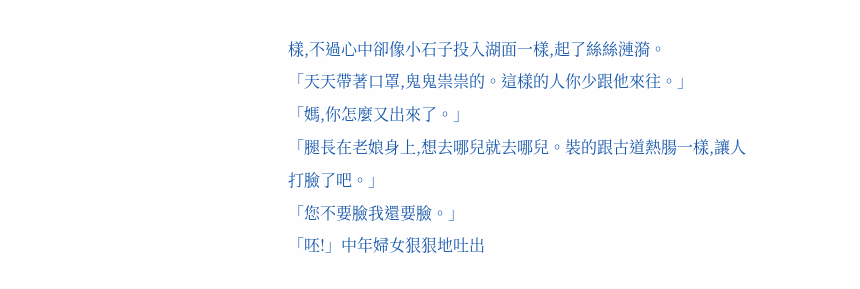樣,不過心中卻像小石子投入湖面一樣,起了絲絲漣漪。
「天天帶著口罩,鬼鬼祟祟的。這樣的人你少跟他來往。」
「媽,你怎麼又出來了。」
「腿長在老娘身上,想去哪兒就去哪兒。裝的跟古道熱腸一樣,讓人打臉了吧。」
「您不要臉我還要臉。」
「呸!」中年婦女狠狠地吐出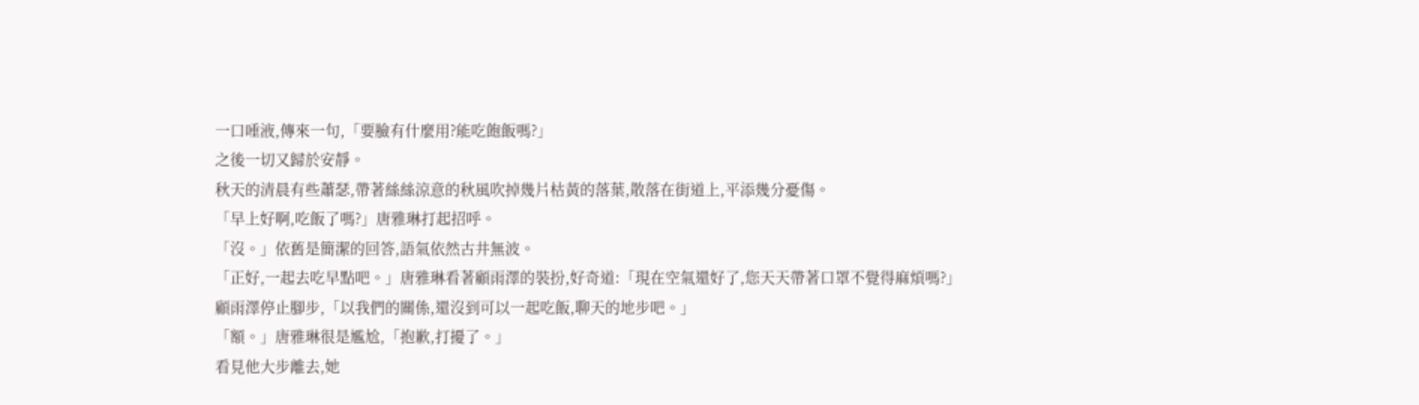一口唾液,傳來一句,「要臉有什麼用?能吃飽飯嗎?」
之後一切又歸於安靜。
秋天的清晨有些蕭瑟,帶著絲絲涼意的秋風吹掉幾片枯黃的落葉,散落在街道上,平添幾分憂傷。
「早上好啊,吃飯了嗎?」唐雅琳打起招呼。
「沒。」依舊是簡潔的回答,語氣依然古井無波。
「正好,一起去吃早點吧。」唐雅琳看著顧雨澤的裝扮,好奇道:「現在空氣還好了,您天天帶著口罩不覺得麻煩嗎?」
顧雨澤停止腳步,「以我們的關係,還沒到可以一起吃飯,聊天的地步吧。」
「額。」唐雅琳很是尷尬,「抱歉,打擾了。」
看見他大步離去,她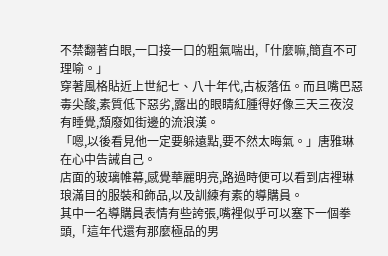不禁翻著白眼,一口接一口的粗氣喘出,「什麼嘛,簡直不可理喻。」
穿著風格貼近上世紀七、八十年代,古板落伍。而且嘴巴惡毒尖酸,素質低下惡劣,露出的眼睛紅腫得好像三天三夜沒有睡覺,頹廢如街邊的流浪漢。
「嗯,以後看見他一定要躲遠點,要不然太晦氣。」唐雅琳在心中告誡自己。
店面的玻璃帷幕,感覺華麗明亮,路過時便可以看到店裡琳琅滿目的服裝和飾品,以及訓練有素的導購員。
其中一名導購員表情有些誇張,嘴裡似乎可以塞下一個拳頭,「這年代還有那麼極品的男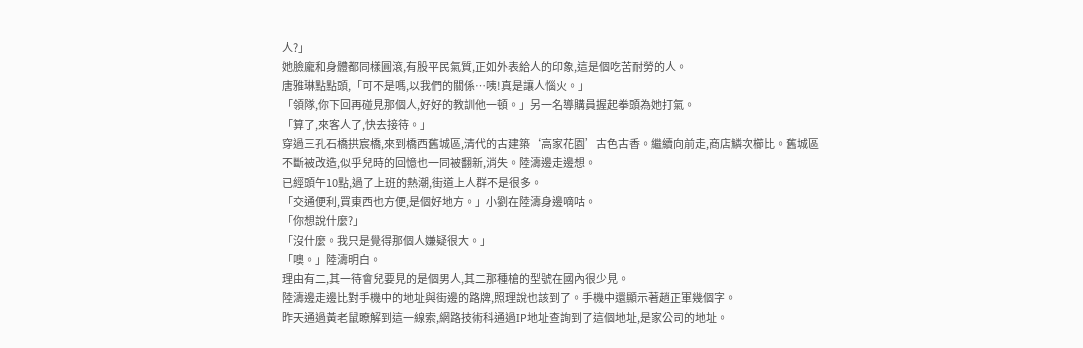人?」
她臉龐和身體都同樣圓滾,有股平民氣質,正如外表給人的印象,這是個吃苦耐勞的人。
唐雅琳點點頭,「可不是嗎,以我們的關係…咦!真是讓人惱火。」
「領隊,你下回再碰見那個人,好好的教訓他一頓。」另一名導購員握起拳頭為她打氣。
「算了,來客人了,快去接待。」
穿過三孔石橋拱宸橋,來到橋西舊城區,清代的古建築‘高家花園’古色古香。繼續向前走,商店鱗次櫛比。舊城區不斷被改造,似乎兒時的回憶也一同被翻新,消失。陸濤邊走邊想。
已經頭午10點,過了上班的熱潮,街道上人群不是很多。
「交通便利,買東西也方便,是個好地方。」小劉在陸濤身邊嘀咕。
「你想說什麼?」
「沒什麼。我只是覺得那個人嫌疑很大。」
「噢。」陸濤明白。
理由有二,其一待會兒要見的是個男人,其二那種槍的型號在國內很少見。
陸濤邊走邊比對手機中的地址與街邊的路牌,照理說也該到了。手機中還顯示著趙正軍幾個字。
昨天通過黃老鼠瞭解到這一線索,網路技術科通過IP地址查詢到了這個地址,是家公司的地址。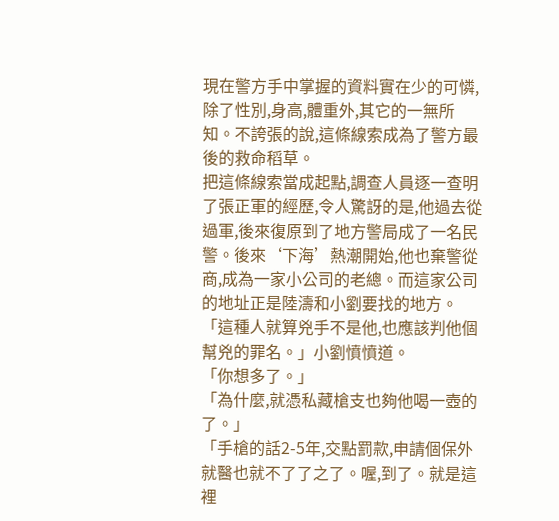現在警方手中掌握的資料實在少的可憐,除了性別,身高,體重外,其它的一無所知。不誇張的說,這條線索成為了警方最後的救命稻草。
把這條線索當成起點,調查人員逐一查明了張正軍的經歷,令人驚訝的是,他過去從過軍,後來復原到了地方警局成了一名民警。後來‘下海’熱潮開始,他也棄警從商,成為一家小公司的老總。而這家公司的地址正是陸濤和小劉要找的地方。
「這種人就算兇手不是他,也應該判他個幫兇的罪名。」小劉憤憤道。
「你想多了。」
「為什麼,就憑私藏槍支也夠他喝一壺的了。」
「手槍的話2-5年,交點罰款,申請個保外就醫也就不了了之了。喔,到了。就是這裡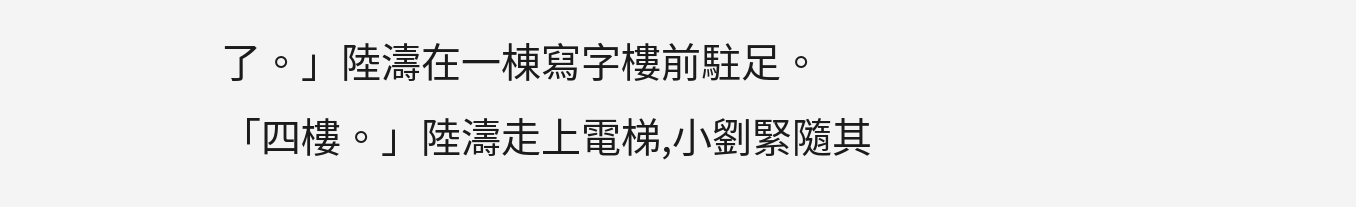了。」陸濤在一棟寫字樓前駐足。
「四樓。」陸濤走上電梯,小劉緊隨其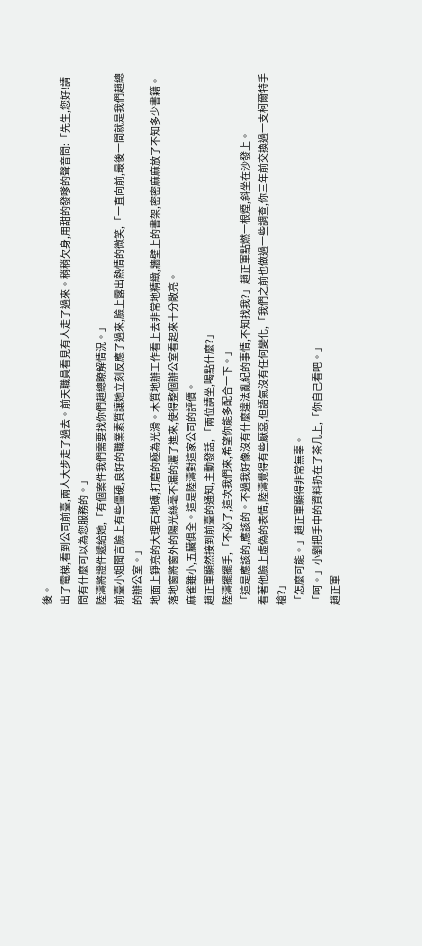後。
出了電梯,看到公司前臺,兩人大步走了過去。前天職員看見有人走了過來。稍稍欠身,用甜的發嗲的聲音問:「先生,您好!請問有什麼可以為您服務的。」
陸濤將證件遞給她,「有個案件我們需要找你們趙總瞭解情況。」
前臺小姐聞言臉上有些僵硬,良好的職業素質讓她立刻反應了過來,臉上露出熱情的微笑,「一直向前,最後一間就是我們趙總的辦公室。」
地面上錚亮的大理石地磚,打磨的極為光滑。木質地辦工作看上去非常地精緻,牆壁上的書架,密密麻麻放了不知多少書籍。落地窗將窗外的陽光絲毫不漏的灑了進來,使得整個辦公室看起來十分敞亮。
麻雀雖小,五臟俱全。這是陸濤對這家公司的評價。
趙正軍顯然接到前臺的通知,主動發話, 「兩位請坐,喝點什麼?」
陸濤擺擺手,「不必了,這次我們來,希望你能多配合一下。」
「這是應該的,應該的。不過我好像沒有什麼違法亂紀的事情,不知找我?」趙正軍點燃一根煙,斜坐在沙發上。
看著他臉上虛偽的表情,陸濤覺得有些厭惡,但語氣沒有任何變化,「我們之前也做過一些調查,你三年前交換過一支柯爾特手槍?」
「怎麼可能。」趙正軍顯得非常無辜。
「呵。」小劉把手中的資料扔在了茶几上,「你自己看吧。」
趙正軍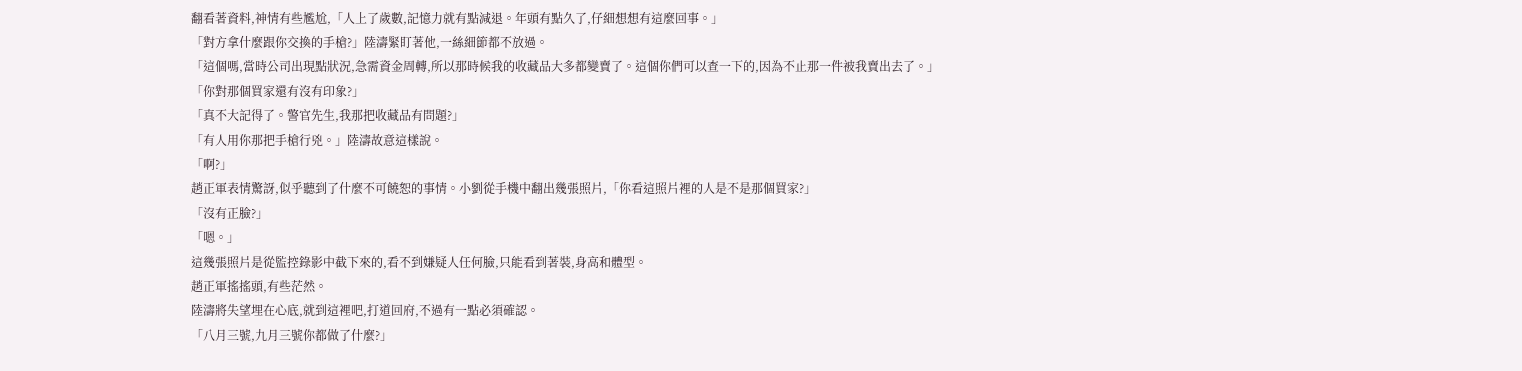翻看著資料,神情有些尷尬,「人上了歲數,記憶力就有點減退。年頭有點久了,仔細想想有這麼回事。」
「對方拿什麼跟你交換的手槍?」陸濤緊盯著他,一絲細節都不放過。
「這個嗎,當時公司出現點狀況,急需資金周轉,所以那時候我的收藏品大多都變賣了。這個你們可以查一下的,因為不止那一件被我賣出去了。」
「你對那個買家還有沒有印象?」
「真不大記得了。警官先生,我那把收藏品有問題?」
「有人用你那把手槍行兇。」陸濤故意這樣說。
「啊?」
趙正軍表情驚訝,似乎聽到了什麼不可饒恕的事情。小劉從手機中翻出幾張照片,「你看這照片裡的人是不是那個買家?」
「沒有正臉?」
「嗯。」
這幾張照片是從監控錄影中截下來的,看不到嫌疑人任何臉,只能看到著裝,身高和體型。
趙正軍搖搖頭,有些茫然。
陸濤將失望埋在心底,就到這裡吧,打道回府,不過有一點必須確認。
「八月三號,九月三號你都做了什麼?」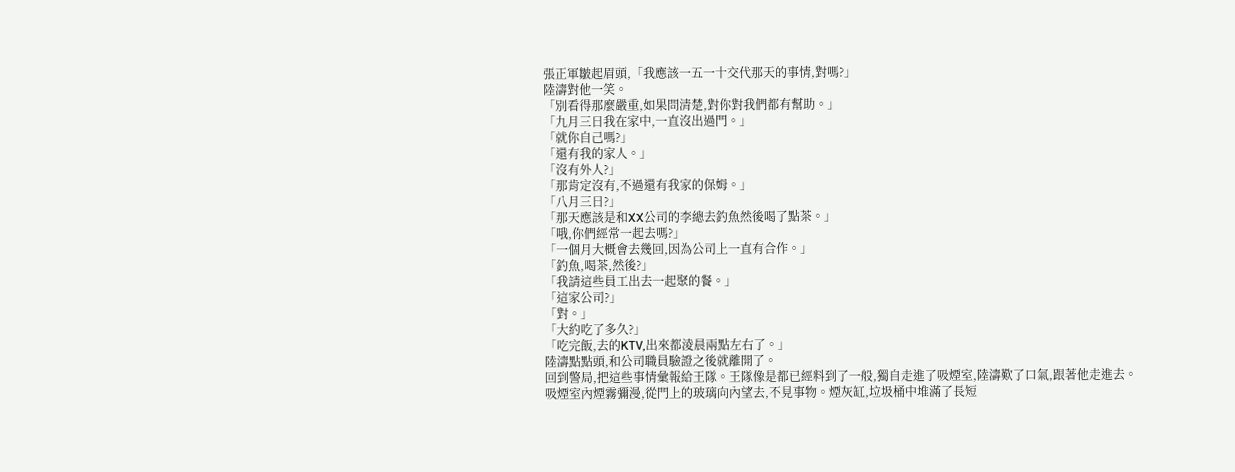張正軍皺起眉頭,「我應該一五一十交代那天的事情,對嗎?」
陸濤對他一笑。
「別看得那麼嚴重,如果問清楚,對你對我們都有幫助。」
「九月三日我在家中,一直沒出過門。」
「就你自己嗎?」
「還有我的家人。」
「沒有外人?」
「那肯定沒有,不過還有我家的保姆。」
「八月三日?」
「那天應該是和XX公司的李總去釣魚然後喝了點茶。」
「哦,你們經常一起去嗎?」
「一個月大概會去幾回,因為公司上一直有合作。」
「釣魚,喝茶,然後?」
「我請這些員工出去一起聚的餐。」
「這家公司?」
「對。」
「大約吃了多久?」
「吃完飯,去的KTV,出來都淩晨兩點左右了。」
陸濤點點頭,和公司職員驗證之後就離開了。
回到警局,把這些事情彙報給王隊。王隊像是都已經料到了一般,獨自走進了吸煙室,陸濤歎了口氣,跟著他走進去。
吸煙室內煙霧彌漫,從門上的玻璃向內望去,不見事物。煙灰缸,垃圾桶中堆滿了長短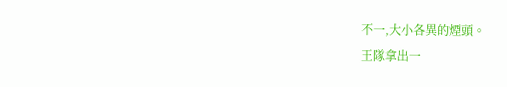不一,大小各異的煙頭。
王隊拿出一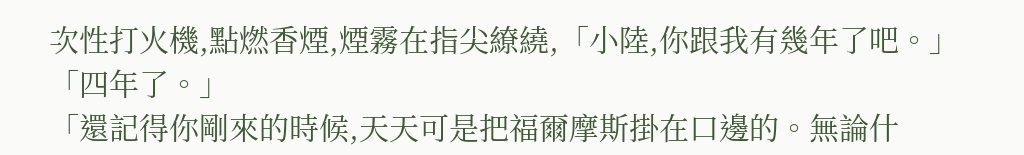次性打火機,點燃香煙,煙霧在指尖繚繞,「小陸,你跟我有幾年了吧。」
「四年了。」
「還記得你剛來的時候,天天可是把福爾摩斯掛在口邊的。無論什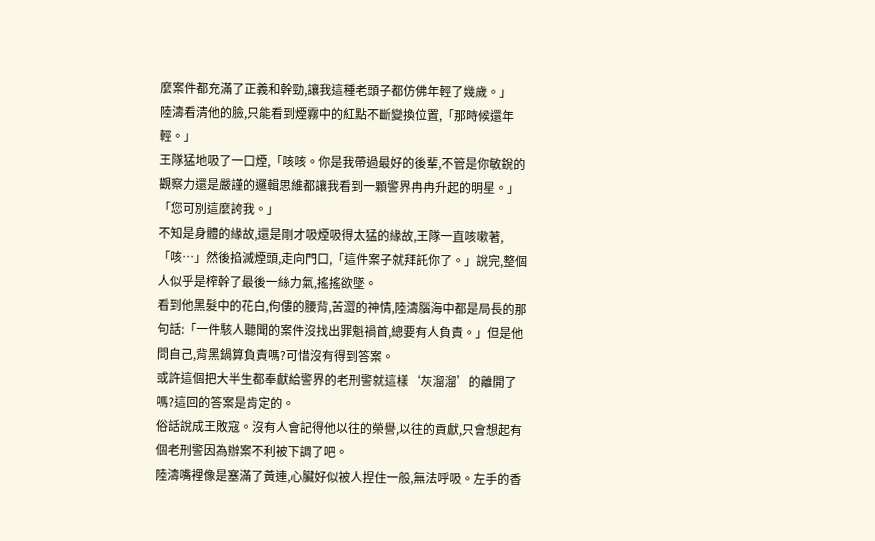麼案件都充滿了正義和幹勁,讓我這種老頭子都仿佛年輕了幾歲。」
陸濤看清他的臉,只能看到煙霧中的紅點不斷變換位置,「那時候還年輕。」
王隊猛地吸了一口煙,「咳咳。你是我帶過最好的後輩,不管是你敏銳的觀察力還是嚴謹的邏輯思維都讓我看到一顆警界冉冉升起的明星。」
「您可別這麼誇我。」
不知是身體的緣故,還是剛才吸煙吸得太猛的緣故,王隊一直咳嗽著,「咳…」然後掐滅煙頭,走向門口,「這件案子就拜託你了。」說完,整個人似乎是榨幹了最後一絲力氣,搖搖欲墜。
看到他黑髮中的花白,佝僂的腰背,苦澀的神情,陸濤腦海中都是局長的那句話:「一件駭人聽聞的案件沒找出罪魁禍首,總要有人負責。」但是他問自己,背黑鍋算負責嗎?可惜沒有得到答案。
或許這個把大半生都奉獻給警界的老刑警就這樣‘灰溜溜’的離開了嗎?這回的答案是肯定的。
俗話說成王敗寇。沒有人會記得他以往的榮譽,以往的貢獻,只會想起有個老刑警因為辦案不利被下調了吧。
陸濤嘴裡像是塞滿了黃連,心臟好似被人捏住一般,無法呼吸。左手的香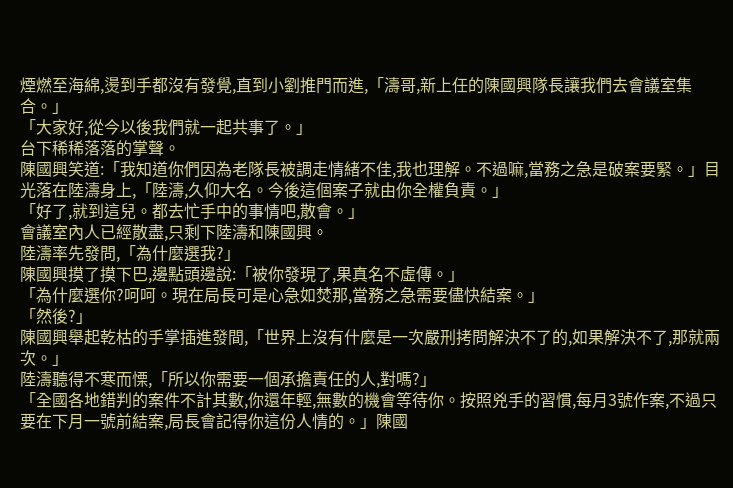煙燃至海綿,燙到手都沒有發覺,直到小劉推門而進,「濤哥,新上任的陳國興隊長讓我們去會議室集合。」
「大家好,從今以後我們就一起共事了。」
台下稀稀落落的掌聲。
陳國興笑道:「我知道你們因為老隊長被調走情緒不佳,我也理解。不過嘛,當務之急是破案要緊。」目光落在陸濤身上,「陸濤,久仰大名。今後這個案子就由你全權負責。」
「好了,就到這兒。都去忙手中的事情吧,散會。」
會議室內人已經散盡,只剩下陸濤和陳國興。
陸濤率先發問,「為什麼選我?」
陳國興摸了摸下巴,邊點頭邊說:「被你發現了,果真名不虛傳。」
「為什麼選你?呵呵。現在局長可是心急如焚那,當務之急需要儘快結案。」
「然後?」
陳國興舉起乾枯的手掌插進發間,「世界上沒有什麼是一次嚴刑拷問解決不了的,如果解決不了,那就兩次。」
陸濤聽得不寒而慄,「所以你需要一個承擔責任的人,對嗎?」
「全國各地錯判的案件不計其數,你還年輕,無數的機會等待你。按照兇手的習慣,每月3號作案,不過只要在下月一號前結案,局長會記得你這份人情的。」陳國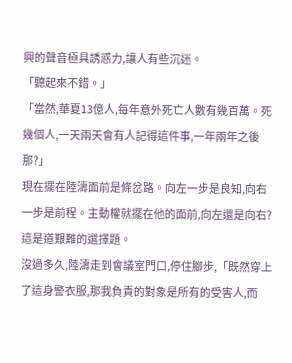興的聲音極具誘惑力,讓人有些沉迷。
「聽起來不錯。」
「當然,華夏13億人,每年意外死亡人數有幾百萬。死幾個人,一天兩天會有人記得這件事,一年兩年之後那?」
現在擺在陸濤面前是條岔路。向左一步是良知,向右一步是前程。主動權就擺在他的面前,向左還是向右?這是道艱難的選擇題。
沒過多久,陸濤走到會議室門口,停住腳步,「既然穿上了這身警衣服,那我負責的對象是所有的受害人,而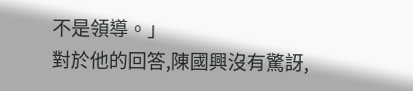不是領導。」
對於他的回答,陳國興沒有驚訝,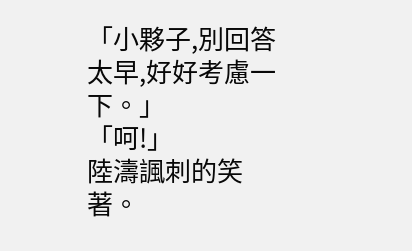「小夥子,別回答太早,好好考慮一下。」
「呵!」
陸濤諷刺的笑著。